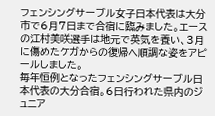フェンシングサーブル女子日本代表は大分市で6月7日まで合宿に臨みました。エースの江村美咲選手は地元で英気を養い、3月に傷めたケガからの復帰へ順調な姿をアピールしました。
毎年恒例となったフェンシングサーブル日本代表の大分合宿。6日行われた県内のジュニア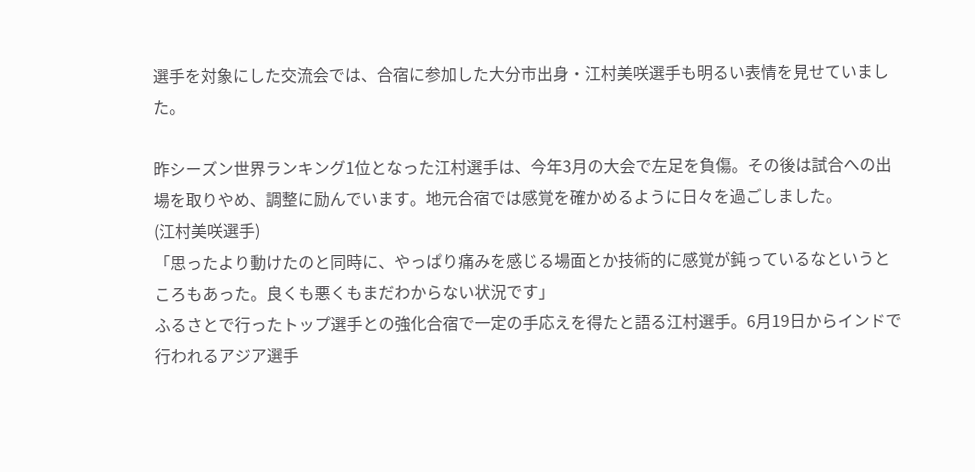選手を対象にした交流会では、合宿に参加した大分市出身・江村美咲選手も明るい表情を見せていました。

昨シーズン世界ランキング1位となった江村選手は、今年3月の大会で左足を負傷。その後は試合への出場を取りやめ、調整に励んでいます。地元合宿では感覚を確かめるように日々を過ごしました。
(江村美咲選手)
「思ったより動けたのと同時に、やっぱり痛みを感じる場面とか技術的に感覚が鈍っているなというところもあった。良くも悪くもまだわからない状況です」
ふるさとで行ったトップ選手との強化合宿で一定の手応えを得たと語る江村選手。6月19日からインドで行われるアジア選手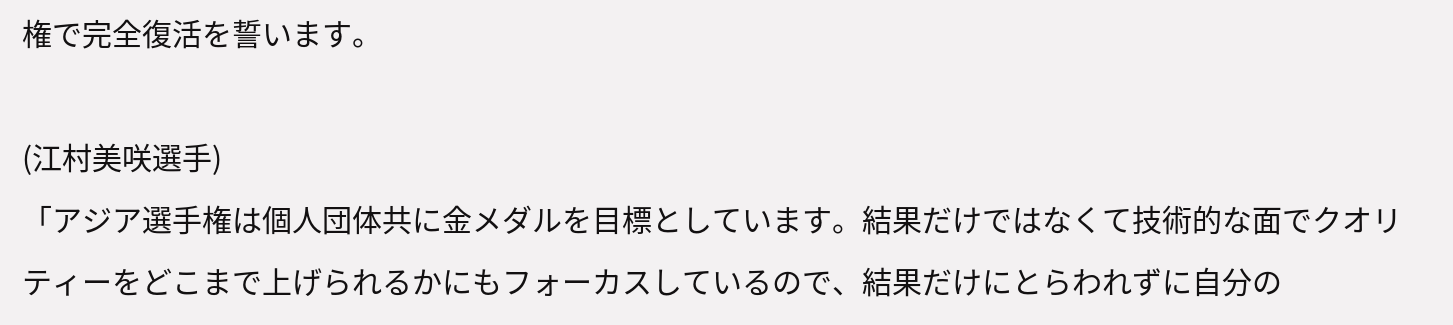権で完全復活を誓います。

(江村美咲選手)
「アジア選手権は個人団体共に金メダルを目標としています。結果だけではなくて技術的な面でクオリティーをどこまで上げられるかにもフォーカスしているので、結果だけにとらわれずに自分の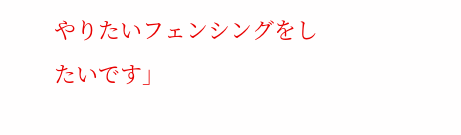やりたいフェンシングをしたいです」